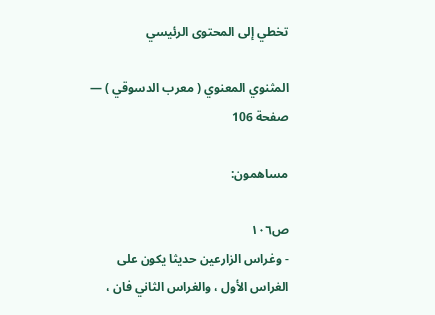تخطي إلى المحتوى الرئيسي

المثنوي المعنوي ( معرب الدسوقي ) — صفحة 106

مساهمون:

ص١٠٦
- وغراس الزارعين حديثا يكون على الغراس الأول ، والغراس الثاني فان ،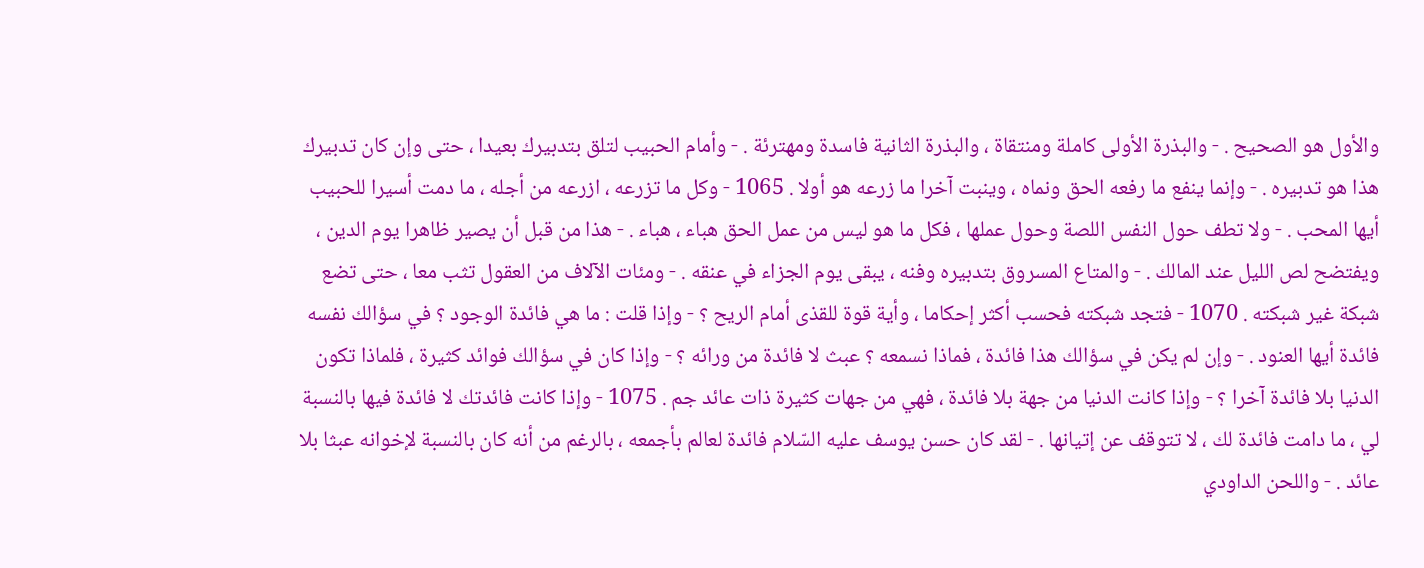والأول هو الصحيح . - والبذرة الأولى كاملة ومنتقاة ، والبذرة الثانية فاسدة ومهترئة . - وأمام الحبيب لتلق بتدبيرك بعيدا ، حتى وإن كان تدبيرك هذا هو تدبيره . - وإنما ينفع ما رفعه الحق ونماه ، وينبت آخرا ما زرعه هو أولا . 1065 - وكل ما تزرعه ، ازرعه من أجله ، ما دمت أسيرا للحبيب أيها المحب . - ولا تطف حول النفس اللصة وحول عملها ، فكل ما هو ليس من عمل الحق هباء ، هباء . - هذا من قبل أن يصير ظاهرا يوم الدين ، ويفتضح لص الليل عند المالك . - والمتاع المسروق بتدبيره وفنه ، يبقى يوم الجزاء في عنقه . - ومئات الآلاف من العقول تثب معا ، حتى تضع شبكة غير شبكته . 1070 - فتجد شبكته فحسب أكثر إحكاما ، وأية قوة للقذى أمام الريح ؟ - وإذا قلت : ما هي فائدة الوجود ؟ في سؤالك نفسه فائدة أيها العنود . - وإن لم يكن في سؤالك هذا فائدة ، فماذا نسمعه ؟ عبث لا فائدة من ورائه ؟ - وإذا كان في سؤالك فوائد كثيرة ، فلماذا تكون الدنيا بلا فائدة آخرا ؟ - وإذا كانت الدنيا من جهة بلا فائدة ، فهي من جهات كثيرة ذات عائد جم . 1075 - وإذا كانت فائدتك لا فائدة فيها بالنسبة لي ، ما دامت فائدة لك ، لا تتوقف عن إتيانها . - لقد كان حسن يوسف عليه السّلام فائدة لعالم بأجمعه ، بالرغم من أنه كان بالنسبة لإخوانه عبثا بلا عائد . - واللحن الداودي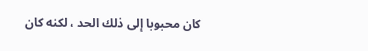كان محبوبا إلى ذلك الحد ، لكنه كان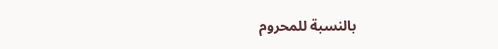بالنسبة للمحروم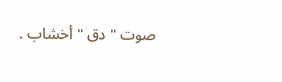صوت " دق " أخشاب .